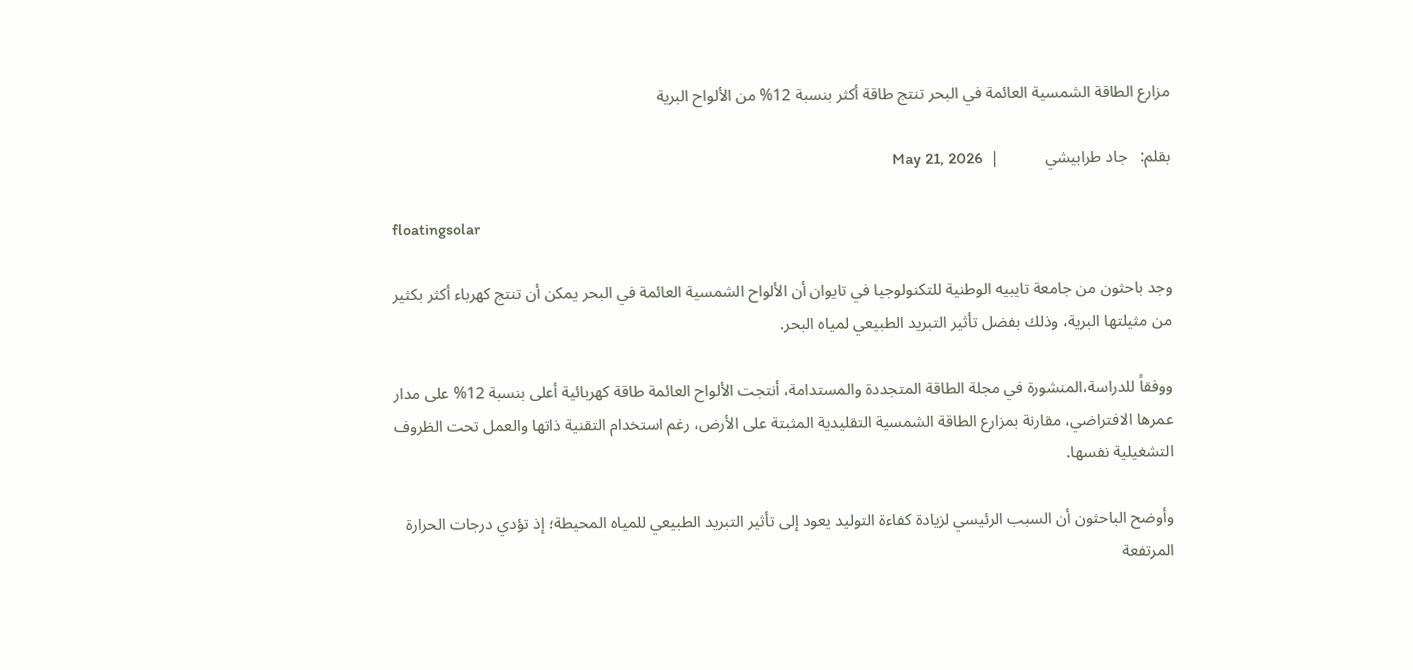مزارع الطاقة الشمسية العائمة في البحر تنتج طاقة أكثر بنسبة 12% من الألواح البرية

بقلم:   جاد طرابيشي           |  May 21, 2026

floatingsolar

وجد باحثون من جامعة تايبيه الوطنية للتكنولوجيا في تايوان أن الألواح الشمسية العائمة في البحر يمكن أن تنتج كهرباء أكثر بكثير من مثيلتها البرية، وذلك بفضل تأثير التبريد الطبيعي لمياه البحر.

ووفقاً للدراسة،المنشورة في مجلة الطاقة المتجددة والمستدامة، أنتجت الألواح العائمة طاقة كهربائية أعلى بنسبة 12% على مدار عمرها الافتراضي، مقارنة بمزارع الطاقة الشمسية التقليدية المثبتة على الأرض، رغم استخدام التقنية ذاتها والعمل تحت الظروف التشغيلية نفسها.

وأوضح الباحثون أن السبب الرئيسي لزيادة كفاءة التوليد يعود إلى تأثير التبريد الطبيعي للمياه المحيطة؛ إذ تؤدي درجات الحرارة المرتفعة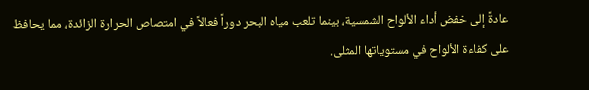عادةً إلى خفض أداء الألواح الشمسية، بينما تلعب مياه البحر دوراً فعالاً في امتصاص الحرارة الزائدة، مما يحافظ على كفاءة الألواح في مستوياتها المثلى.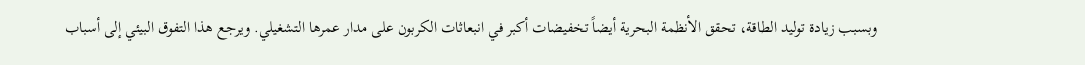وبسبب زيادة توليد الطاقة، تحقق الأنظمة البحرية أيضاً تخفيضات أكبر في انبعاثات الكربون على مدار عمرها التشغيلي. ويرجع هذا التفوق البيئي إلى أسباب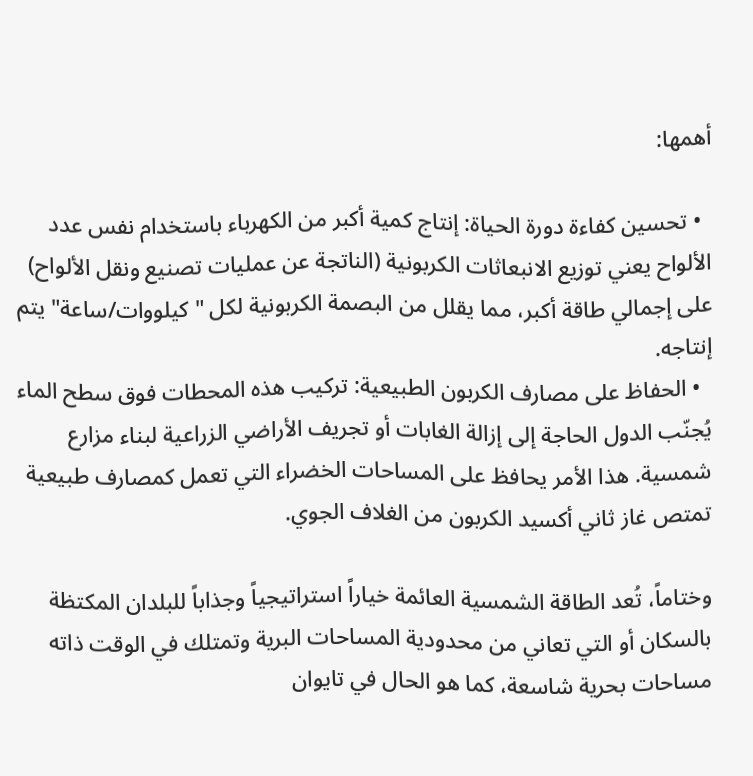أهمها:

  • تحسين كفاءة دورة الحياة: إنتاج كمية أكبر من الكهرباء باستخدام نفس عدد الألواح يعني توزيع الانبعاثات الكربونية (الناتجة عن عمليات تصنيع ونقل الألواح) على إجمالي طاقة أكبر، مما يقلل من البصمة الكربونية لكل "كيلووات/ساعة" يتم إنتاجه.
  • الحفاظ على مصارف الكربون الطبيعية: تركيب هذه المحطات فوق سطح الماء يُجنّب الدول الحاجة إلى إزالة الغابات أو تجريف الأراضي الزراعية لبناء مزارع شمسية. هذا الأمر يحافظ على المساحات الخضراء التي تعمل كمصارف طبيعية تمتص غاز ثاني أكسيد الكربون من الغلاف الجوي.

وختاماً، تُعد الطاقة الشمسية العائمة خياراً استراتيجياً وجذاباً للبلدان المكتظة بالسكان أو التي تعاني من محدودية المساحات البرية وتمتلك في الوقت ذاته مساحات بحرية شاسعة، كما هو الحال في تايوان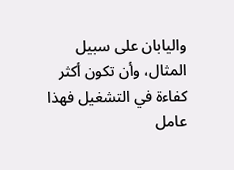واليابان على سبيل المثال، وأن تكون أكثر كفاءة في التشغيل فهذا عامل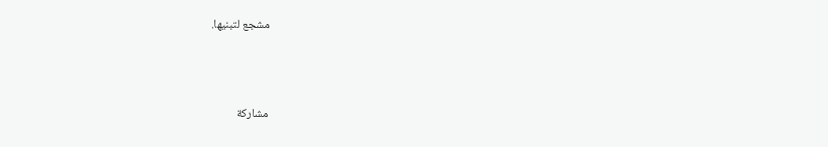مشجع لتبنيها.



مشاركة